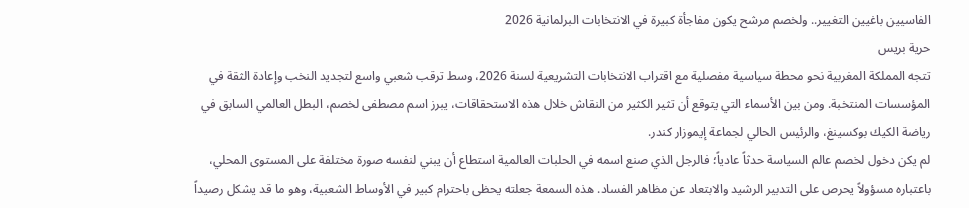الفاسيين باغيين التغيير.. ولخصم مرشح يكون مفاجأة كبيرة في الانتخابات البرلمانية 2026
حرية بريس
تتجه المملكة المغربية نحو محطة سياسية مفصلية مع اقتراب الانتخابات التشريعية لسنة 2026، وسط ترقب شعبي واسع لتجديد النخب وإعادة الثقة في المؤسسات المنتخبة. ومن بين الأسماء التي يتوقع أن تثير الكثير من النقاش خلال هذه الاستحقاقات، يبرز اسم مصطفى لخصم، البطل العالمي السابق في رياضة الكيك بوكسينغ، والرئيس الحالي لجماعة إيموزار كندر.
لم يكن دخول لخصم عالم السياسة حدثاً عادياً؛ فالرجل الذي صنع اسمه في الحلبات العالمية استطاع أن يبني لنفسه صورة مختلفة على المستوى المحلي، باعتباره مسؤولاً يحرص على التدبير الرشيد والابتعاد عن مظاهر الفساد. هذه السمعة جعلته يحظى باحترام كبير في الأوساط الشعبية، وهو ما قد يشكل رصيداً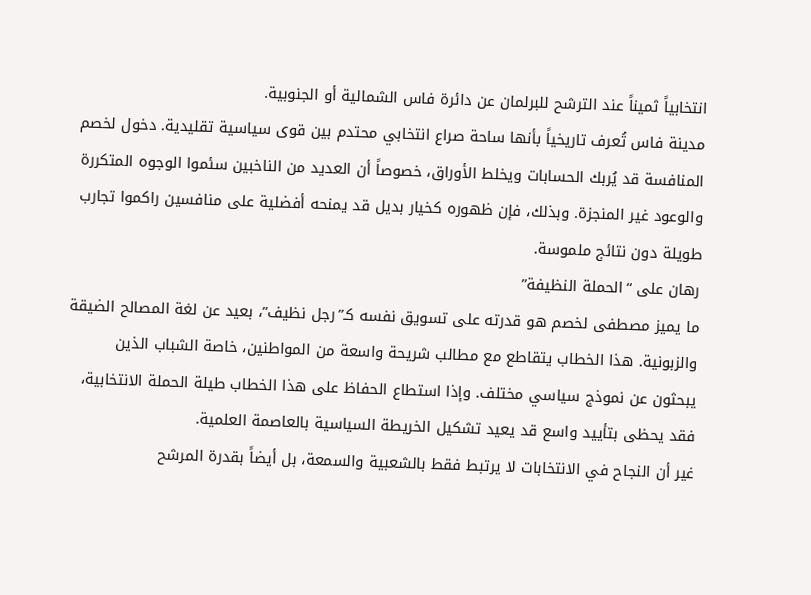انتخابياً ثميناً عند الترشح للبرلمان عن دائرة فاس الشمالية أو الجنوبية.
مدينة فاس تُعرف تاريخياً بأنها ساحة صراع انتخابي محتدم بين قوى سياسية تقليدية. دخول لخصم المنافسة قد يُربك الحسابات ويخلط الأوراق، خصوصاً أن العديد من الناخبين سئموا الوجوه المتكررة والوعود غير المنجزة. وبذلك، فإن ظهوره كخيار بديل قد يمنحه أفضلية على منافسين راكموا تجارب طويلة دون نتائج ملموسة.
رهان على “الحملة النظيفة”
ما يميز مصطفى لخصم هو قدرته على تسويق نفسه كـ”رجل نظيف”، بعيد عن لغة المصالح الضيقة والزبونية. هذا الخطاب يتقاطع مع مطالب شريحة واسعة من المواطنين، خاصة الشباب الذين يبحثون عن نموذج سياسي مختلف. وإذا استطاع الحفاظ على هذا الخطاب طيلة الحملة الانتخابية، فقد يحظى بتأييد واسع قد يعيد تشكيل الخريطة السياسية بالعاصمة العلمية.
غير أن النجاح في الانتخابات لا يرتبط فقط بالشعبية والسمعة، بل أيضاً بقدرة المرشح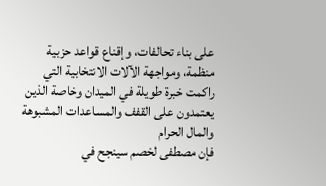على بناء تحالفات، وإقناع قواعد حزبية منظمة، ومواجهة الآلات الانتخابية التي راكمت خبرة طويلة في الميدان وخاصة الذين يعتمدون على القفف والمساعدات المشبوهة والمال الحرام
فإن مصطفى لخصم سينجح في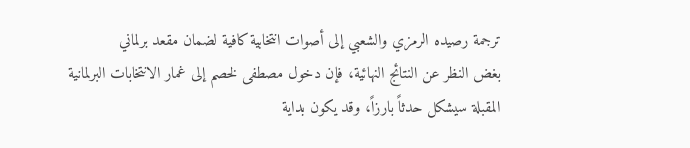ترجمة رصيده الرمزي والشعبي إلى أصوات انتخابية كافية لضمان مقعد برلماني
بغض النظر عن النتائج النهائية، فإن دخول مصطفى لخصم إلى غمار الانتخابات البرلمانية المقبلة سيشكل حدثاً بارزاً، وقد يكون بداية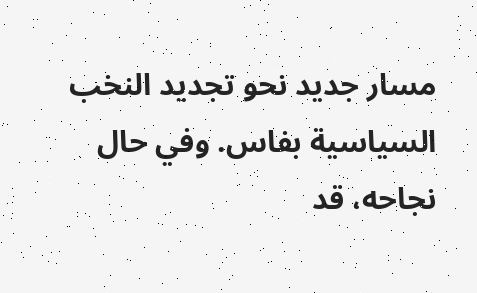مسار جديد نحو تجديد النخب السياسية بفاس. وفي حال نجاحه، قد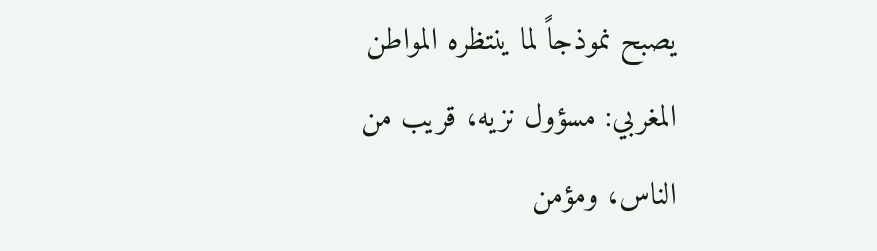يصبح نموذجاً لما ينتظره المواطن المغربي: مسؤول نزيه، قريب من الناس، ومؤمن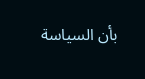بأن السياسة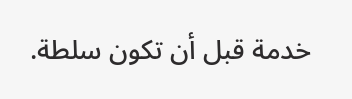خدمة قبل أن تكون سلطة.